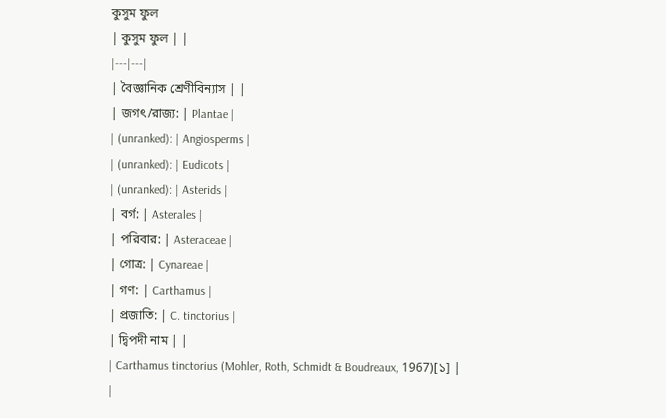কুসুম ফুল
| কুসুম ফুল | |
|---|---|
| বৈজ্ঞানিক শ্রেণীবিন্যাস | |
| জগৎ/রাজ্য: | Plantae |
| (unranked): | Angiosperms |
| (unranked): | Eudicots |
| (unranked): | Asterids |
| বর্গ: | Asterales |
| পরিবার: | Asteraceae |
| গোত্র: | Cynareae |
| গণ: | Carthamus |
| প্রজাতি: | C. tinctorius |
| দ্বিপদী নাম | |
| Carthamus tinctorius (Mohler, Roth, Schmidt & Boudreaux, 1967)[১] |
|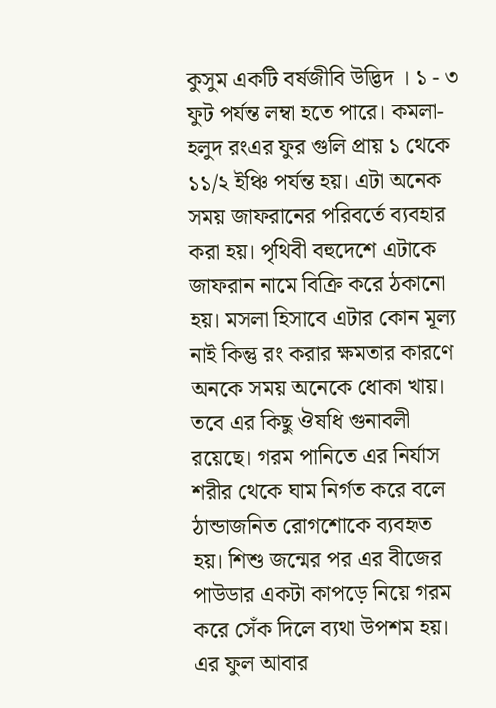কুসুম একটি বর্ষজীবি উদ্ভিদ । ১ - ৩ ফুট পর্যন্ত লম্বা হতে পারে। কমলা- হলুদ রংএর ফুর গুলি প্রায় ১ থেকে ১১/২ ইঞ্চি পর্যন্ত হয়। এটা অনেক সময় জাফরানের পরিবর্তে ব্যবহার করা হয়। পৃথিবী বহুদেশে এটাকে জাফরান নামে বিক্রি করে ঠকানো হয়। মসলা হিসাবে এটার কোন মূল্য নাই কিন্তু রং করার ক্ষমতার কারণে অনকে সময় অনেকে ধোকা খায়।
তবে এর কিছু ঔষধি গুনাবলী রয়েছে। গরম পানিতে এর নির্যাস শরীর থেকে ঘাম নির্গত করে বলে ঠান্ডাজনিত রোগশোকে ব্যবহৃত হয়। শিশু জন্মের পর এর বীজের পাউডার একটা কাপড়ে নিয়ে গরম করে সেঁক দিলে ব্যথা উপশম হয়। এর ফুল আবার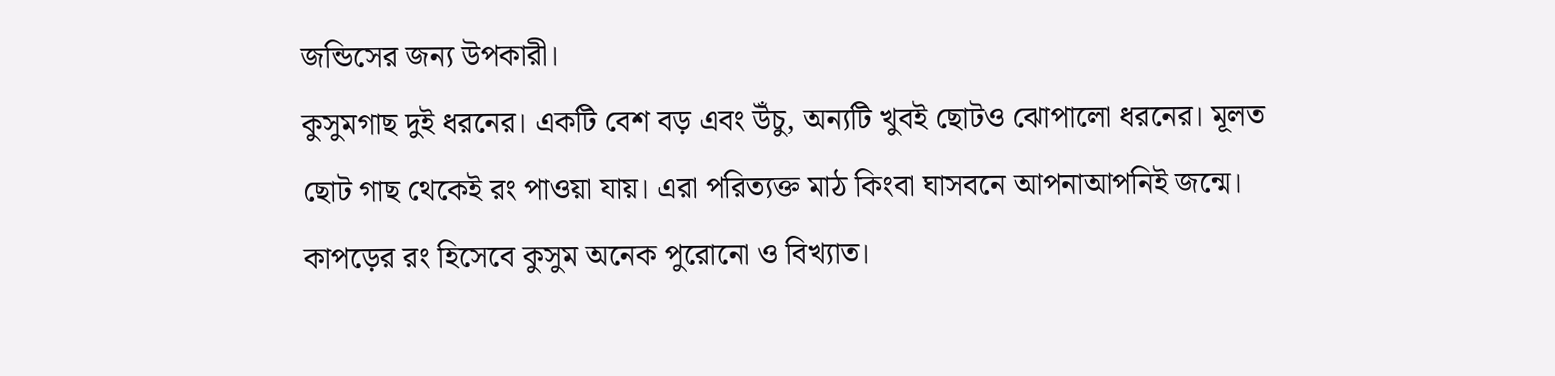জন্ডিসের জন্য উপকারী।
কুসুমগাছ দুই ধরনের। একটি বেশ বড় এবং উঁচু, অন্যটি খুবই ছোটও ঝোপালো ধরনের। মূলত ছোট গাছ থেকেই রং পাওয়া যায়। এরা পরিত্যক্ত মাঠ কিংবা ঘাসবনে আপনাআপনিই জন্মে। কাপড়ের রং হিসেবে কুসুম অনেক পুরোনো ও বিখ্যাত।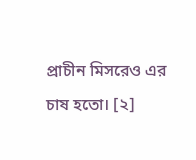প্রাচীন মিসরেও এর চাষ হতো। [২]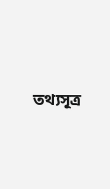তথ্যসূত্র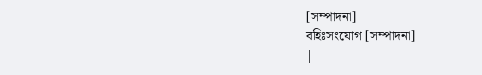[সম্পাদনা]
বহিঃসংযোগ [সম্পাদনা]
|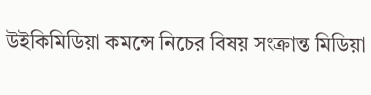উইকিমিডিয়া কমন্সে নিচের বিষয় সংক্রান্ত মিডিয়া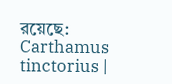রয়েছে: Carthamus tinctorius |